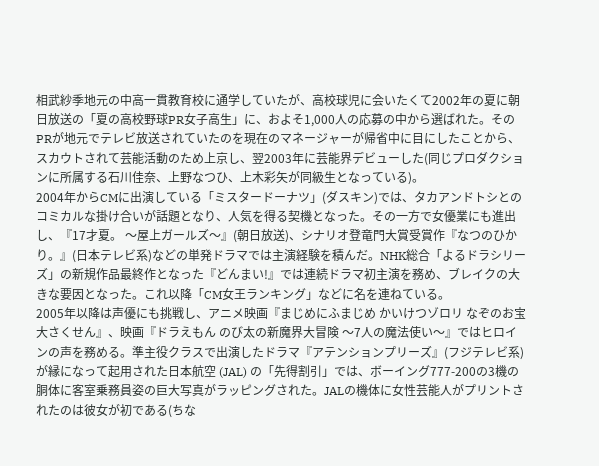相武紗季地元の中高一貫教育校に通学していたが、高校球児に会いたくて2002年の夏に朝日放送の「夏の高校野球PR女子高生」に、およそ1,000人の応募の中から選ばれた。そのPRが地元でテレビ放送されていたのを現在のマネージャーが帰省中に目にしたことから、スカウトされて芸能活動のため上京し、翌2003年に芸能界デビューした(同じプロダクションに所属する石川佳奈、上野なつひ、上木彩矢が同級生となっている)。
2004年からCMに出演している「ミスタードーナツ」(ダスキン)では、タカアンドトシとのコミカルな掛け合いが話題となり、人気を得る契機となった。その一方で女優業にも進出し、『17才夏。 〜屋上ガールズ〜』(朝日放送)、シナリオ登竜門大賞受賞作『なつのひかり。』(日本テレビ系)などの単発ドラマでは主演経験を積んだ。NHK総合「よるドラシリーズ」の新規作品最終作となった『どんまい!』では連続ドラマ初主演を務め、ブレイクの大きな要因となった。これ以降「CM女王ランキング」などに名を連ねている。
2005年以降は声優にも挑戦し、アニメ映画『まじめにふまじめ かいけつゾロリ なぞのお宝大さくせん』、映画『ドラえもん のび太の新魔界大冒険 〜7人の魔法使い〜』ではヒロインの声を務める。準主役クラスで出演したドラマ『アテンションプリーズ』(フジテレビ系)が縁になって起用された日本航空 (JAL) の「先得割引」では、ボーイング777-200の3機の胴体に客室乗務員姿の巨大写真がラッピングされた。JALの機体に女性芸能人がプリントされたのは彼女が初である(ちな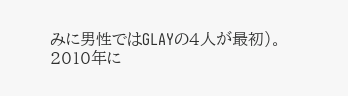みに男性ではGLAYの4人が最初)。
2010年に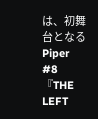は、初舞台となるPiper #8『THE LEFT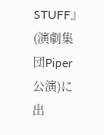STUFF』(演劇集団Piper公演)に出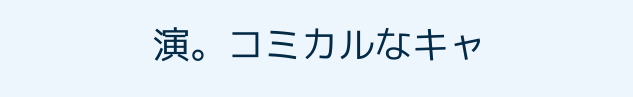演。コミカルなキャ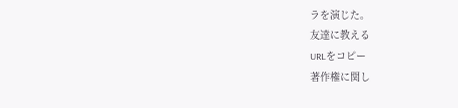ラを演じた。
友達に教える
URLをコピー
著作権に関し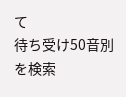て
待ち受け50音別
を検索